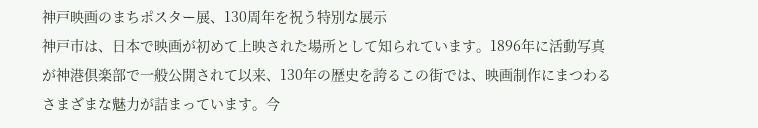神戸映画のまちポスター展、130周年を祝う特別な展示
神戸市は、日本で映画が初めて上映された場所として知られています。1896年に活動写真が神港倶楽部で一般公開されて以来、130年の歴史を誇るこの街では、映画制作にまつわるさまざまな魅力が詰まっています。今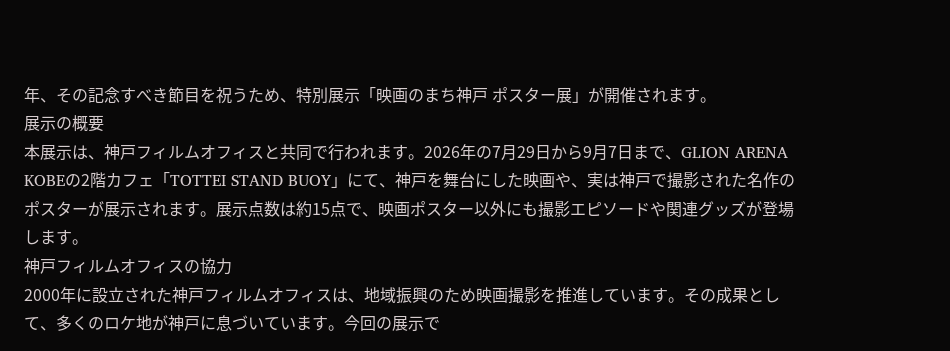年、その記念すべき節目を祝うため、特別展示「映画のまち神戸 ポスター展」が開催されます。
展示の概要
本展示は、神戸フィルムオフィスと共同で行われます。2026年の7月29日から9月7日まで、GLION ARENA KOBEの2階カフェ「TOTTEI STAND BUOY」にて、神戸を舞台にした映画や、実は神戸で撮影された名作のポスターが展示されます。展示点数は約15点で、映画ポスター以外にも撮影エピソードや関連グッズが登場します。
神戸フィルムオフィスの協力
2000年に設立された神戸フィルムオフィスは、地域振興のため映画撮影を推進しています。その成果として、多くのロケ地が神戸に息づいています。今回の展示で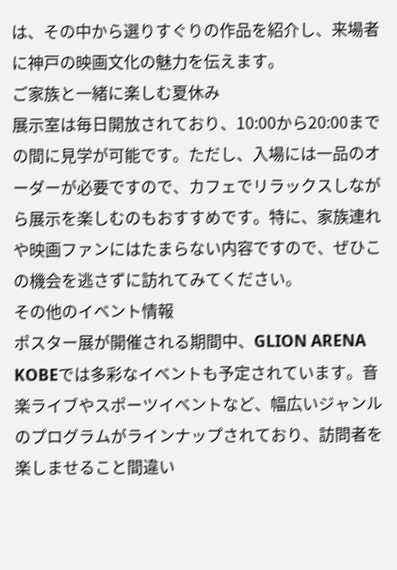は、その中から選りすぐりの作品を紹介し、来場者に神戸の映画文化の魅力を伝えます。
ご家族と一緒に楽しむ夏休み
展示室は毎日開放されており、10:00から20:00までの間に見学が可能です。ただし、入場には一品のオーダーが必要ですので、カフェでリラックスしながら展示を楽しむのもおすすめです。特に、家族連れや映画ファンにはたまらない内容ですので、ぜひこの機会を逃さずに訪れてみてください。
その他のイベント情報
ポスター展が開催される期間中、GLION ARENA KOBEでは多彩なイベントも予定されています。音楽ライブやスポーツイベントなど、幅広いジャンルのプログラムがラインナップされており、訪問者を楽しませること間違い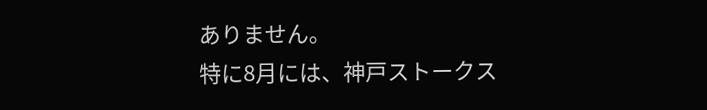ありません。
特に8月には、神戸ストークス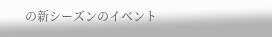の新シーズンのイベント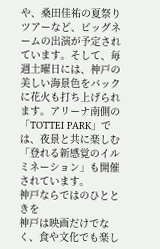や、桑田佳祐の夏祭りツアーなど、ビッグネームの出演が予定されています。そして、毎週土曜日には、神戸の美しい海景色をバックに花火も打ち上げられます。アリーナ南側の「TOTTEI PARK」では、夜景と共に楽しむ「登れる新感覚のイルミネーション」も開催されています。
神戸ならではのひとときを
神戸は映画だけでなく、食や文化でも楽し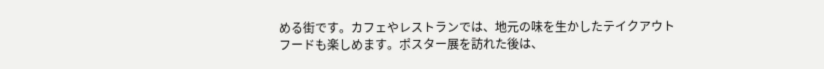める街です。カフェやレストランでは、地元の味を生かしたテイクアウトフードも楽しめます。ポスター展を訪れた後は、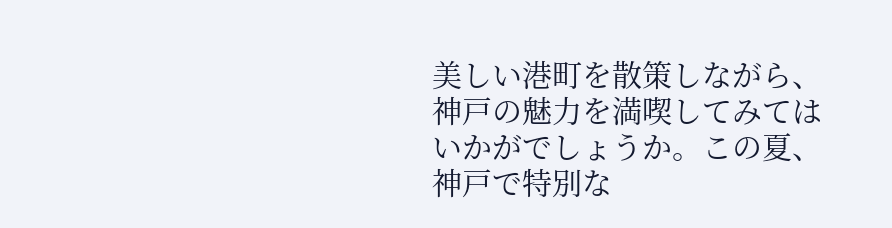美しい港町を散策しながら、神戸の魅力を満喫してみてはいかがでしょうか。この夏、神戸で特別な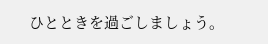ひとときを過ごしましょう。